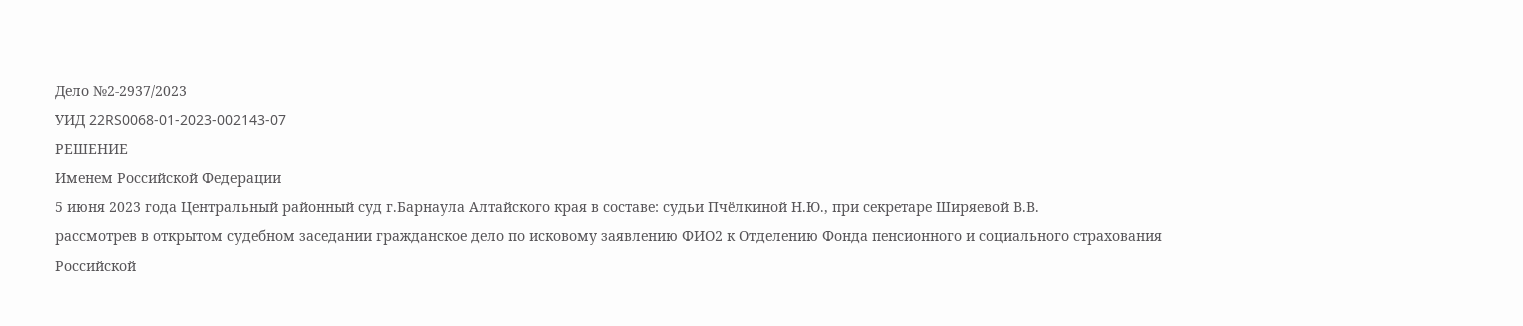Дело №2-2937/2023
УИД 22RS0068-01-2023-002143-07
РЕШЕНИЕ
Именем Российской Федерации
5 июня 2023 года Центральный районный суд г.Барнаула Алтайского края в составе: судьи Пчёлкиной Н.Ю., при секретаре Ширяевой В.В.
рассмотрев в открытом судебном заседании гражданское дело по исковому заявлению ФИО2 к Отделению Фонда пенсионного и социального страхования Российской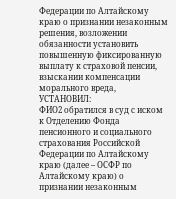Федерации по Алтайскому краю о признании незаконным решения, возложении обязанности установить повышенную фиксированную выплату к страховой пенсии, взыскании компенсации морального вреда,
УСТАНОВИЛ:
ФИО2 обратился в суд с иском к Отделению Фонда пенсионного и социального страхования Российской Федерации по Алтайскому краю (далее – ОСФР по Алтайскому краю) о признании незаконным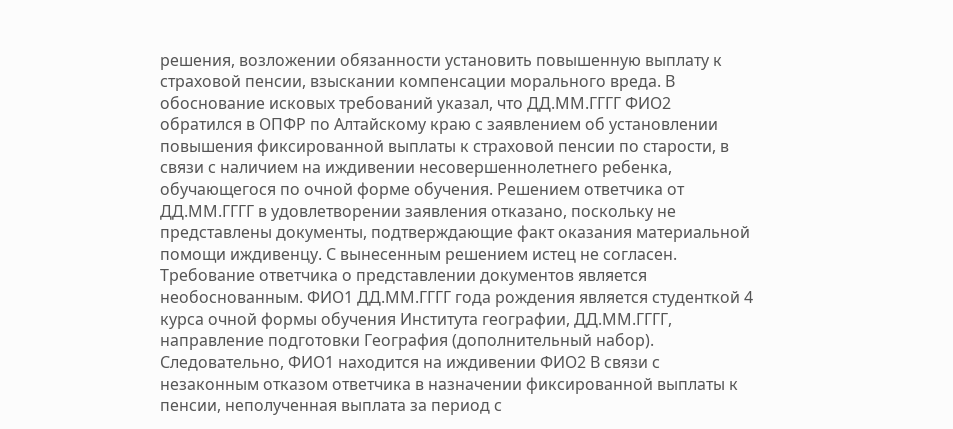решения, возложении обязанности установить повышенную выплату к страховой пенсии, взыскании компенсации морального вреда. В обоснование исковых требований указал, что ДД.ММ.ГГГГ ФИО2 обратился в ОПФР по Алтайскому краю с заявлением об установлении повышения фиксированной выплаты к страховой пенсии по старости, в связи с наличием на иждивении несовершеннолетнего ребенка, обучающегося по очной форме обучения. Решением ответчика от ДД.ММ.ГГГГ в удовлетворении заявления отказано, поскольку не представлены документы, подтверждающие факт оказания материальной помощи иждивенцу. С вынесенным решением истец не согласен. Требование ответчика о представлении документов является необоснованным. ФИО1 ДД.ММ.ГГГГ года рождения является студенткой 4 курса очной формы обучения Института географии, ДД.ММ.ГГГГ, направление подготовки География (дополнительный набор). Следовательно, ФИО1 находится на иждивении ФИО2 В связи с незаконным отказом ответчика в назначении фиксированной выплаты к пенсии, неполученная выплата за период с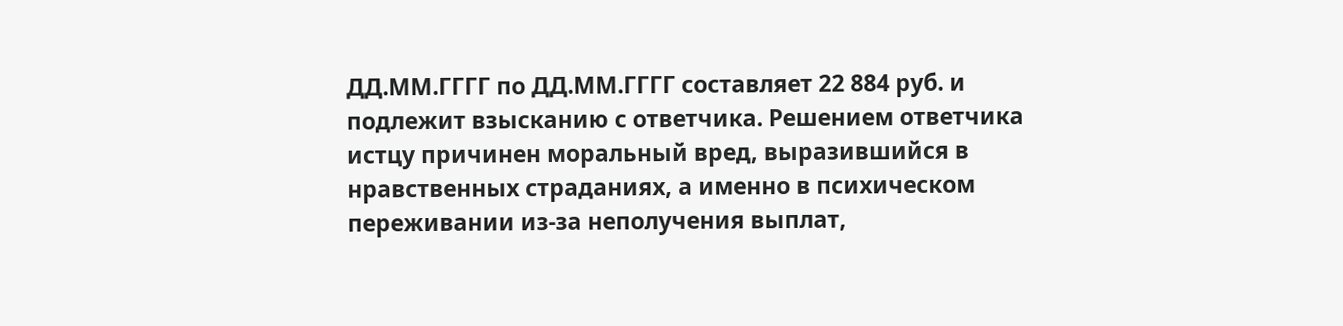ДД.ММ.ГГГГ по ДД.ММ.ГГГГ составляет 22 884 руб. и подлежит взысканию с ответчика. Решением ответчика истцу причинен моральный вред, выразившийся в нравственных страданиях, а именно в психическом переживании из-за неполучения выплат,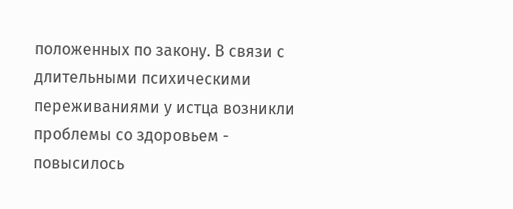положенных по закону. В связи с длительными психическими переживаниями у истца возникли проблемы со здоровьем - повысилось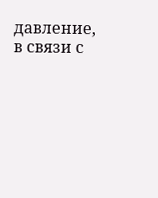давление, в связи с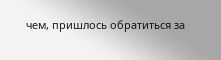чем, пришлось обратиться за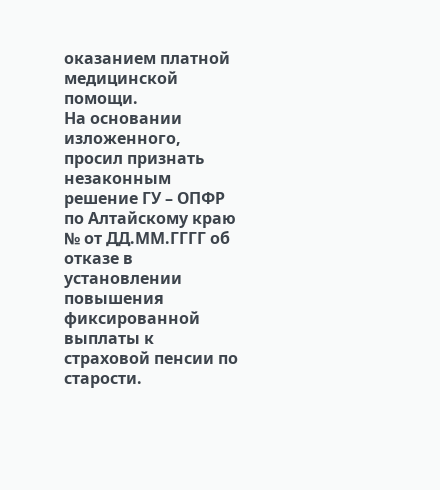оказанием платной медицинской помощи.
На основании изложенного, просил признать незаконным решение ГУ – ОПФР по Алтайскому краю № от ДД.ММ.ГГГГ об отказе в установлении повышения фиксированной выплаты к страховой пенсии по старости.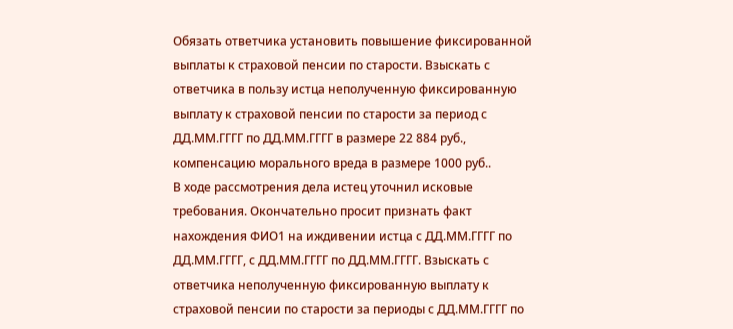Обязать ответчика установить повышение фиксированной выплаты к страховой пенсии по старости. Взыскать с ответчика в пользу истца неполученную фиксированную выплату к страховой пенсии по старости за период с ДД.ММ.ГГГГ по ДД.ММ.ГГГГ в размере 22 884 руб., компенсацию морального вреда в размере 1000 руб..
В ходе рассмотрения дела истец уточнил исковые требования. Окончательно просит признать факт нахождения ФИО1 на иждивении истца с ДД.ММ.ГГГГ по ДД.ММ.ГГГГ, с ДД.ММ.ГГГГ по ДД.ММ.ГГГГ. Взыскать с ответчика неполученную фиксированную выплату к страховой пенсии по старости за периоды с ДД.ММ.ГГГГ по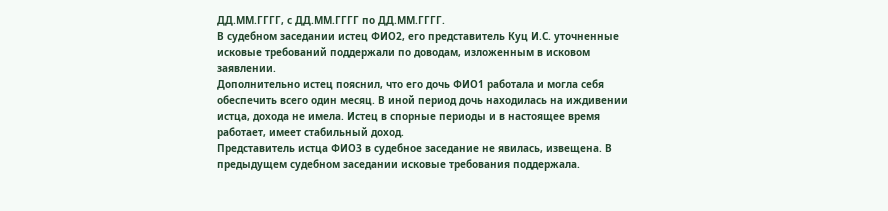ДД.ММ.ГГГГ, с ДД.ММ.ГГГГ по ДД.ММ.ГГГГ.
В судебном заседании истец ФИО2, его представитель Куц И.С. уточненные исковые требований поддержали по доводам, изложенным в исковом заявлении.
Дополнительно истец пояснил, что его дочь ФИО1 работала и могла себя обеспечить всего один месяц. В иной период дочь находилась на иждивении истца, дохода не имела. Истец в спорные периоды и в настоящее время работает, имеет стабильный доход.
Представитель истца ФИО3 в судебное заседание не явилась, извещена. В предыдущем судебном заседании исковые требования поддержала.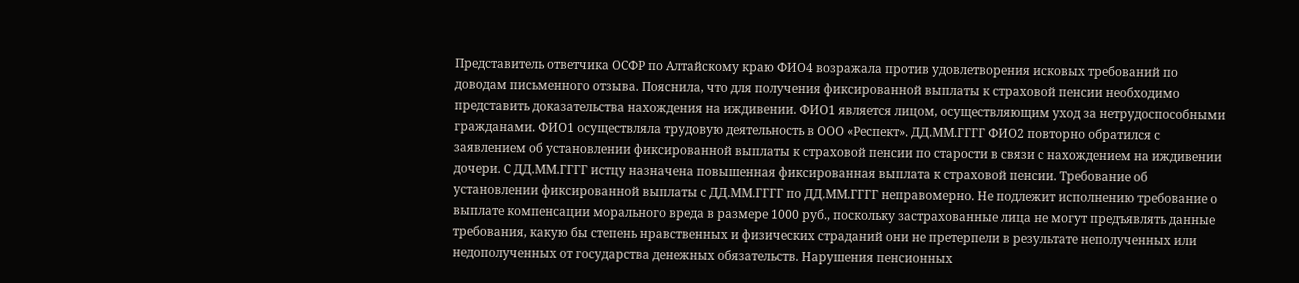Представитель ответчика ОСФР по Алтайскому краю ФИО4 возражала против удовлетворения исковых требований по доводам письменного отзыва. Пояснила, что для получения фиксированной выплаты к страховой пенсии необходимо представить доказательства нахождения на иждивении. ФИО1 является лицом, осуществляющим уход за нетрудоспособными гражданами. ФИО1 осуществляла трудовую деятельность в ООО «Респект». ДД.ММ.ГГГГ ФИО2 повторно обратился с заявлением об установлении фиксированной выплаты к страховой пенсии по старости в связи с нахождением на иждивении дочери. С ДД.ММ.ГГГГ истцу назначена повышенная фиксированная выплата к страховой пенсии. Требование об установлении фиксированной выплаты с ДД.ММ.ГГГГ по ДД.ММ.ГГГГ неправомерно. Не подлежит исполнению требование о выплате компенсации морального вреда в размере 1000 руб., поскольку застрахованные лица не могут предъявлять данные требования, какую бы степень нравственных и физических страданий они не претерпели в результате неполученных или недополученных от государства денежных обязательств. Нарушения пенсионных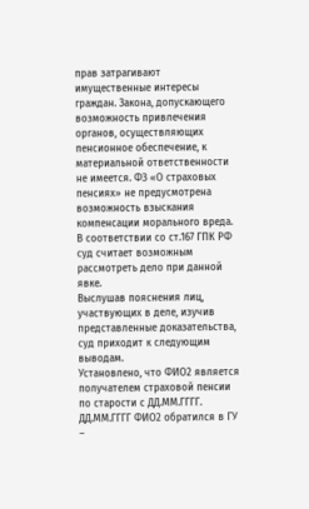прав затрагивают имущественные интересы граждан. Закона, допускающего возможность привлечения органов, осуществляющих пенсионное обеспечение, к материальной ответственности не имеется. ФЗ «О страховых пенсиях» не предусмотрена возможность взыскания компенсации морального вреда.
В соответствии со ст.167 ГПК РФ суд считает возможным рассмотреть дело при данной явке.
Выслушав пояснения лиц, участвующих в деле, изучив представленные доказательства, суд приходит к следующим выводам.
Установлено, что ФИО2 является получателем страховой пенсии по старости с ДД.ММ.ГГГГ.
ДД.ММ.ГГГГ ФИО2 обратился в ГУ –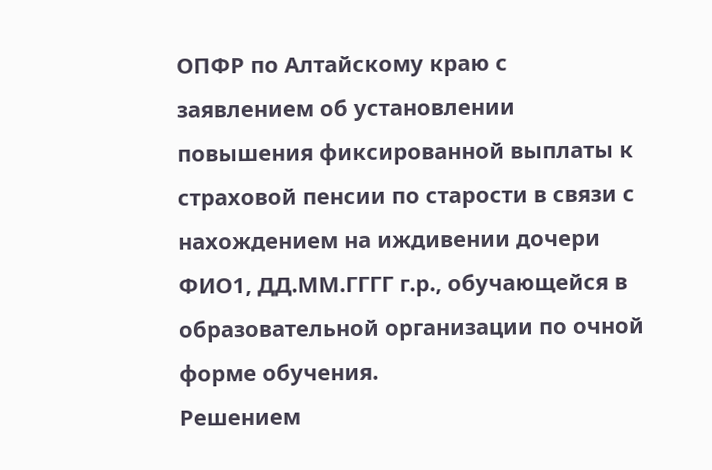ОПФР по Алтайскому краю с заявлением об установлении повышения фиксированной выплаты к страховой пенсии по старости в связи с нахождением на иждивении дочери ФИО1, ДД.ММ.ГГГГ г.р., обучающейся в образовательной организации по очной форме обучения.
Решением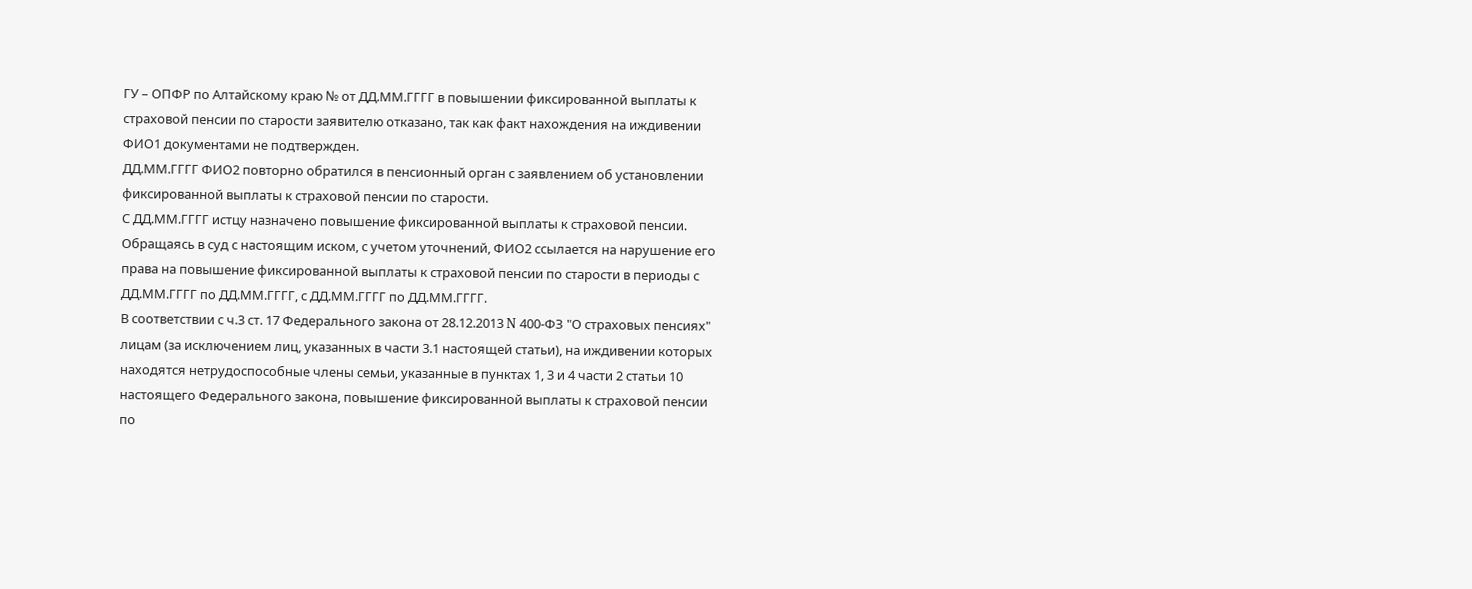ГУ – ОПФР по Алтайскому краю № от ДД.ММ.ГГГГ в повышении фиксированной выплаты к страховой пенсии по старости заявителю отказано, так как факт нахождения на иждивении ФИО1 документами не подтвержден.
ДД.ММ.ГГГГ ФИО2 повторно обратился в пенсионный орган с заявлением об установлении фиксированной выплаты к страховой пенсии по старости.
С ДД.ММ.ГГГГ истцу назначено повышение фиксированной выплаты к страховой пенсии.
Обращаясь в суд с настоящим иском, с учетом уточнений, ФИО2 ссылается на нарушение его права на повышение фиксированной выплаты к страховой пенсии по старости в периоды с ДД.ММ.ГГГГ по ДД.ММ.ГГГГ, с ДД.ММ.ГГГГ по ДД.ММ.ГГГГ.
В соответствии с ч.3 ст. 17 Федерального закона от 28.12.2013 N 400-ФЗ "О страховых пенсиях" лицам (за исключением лиц, указанных в части 3.1 настоящей статьи), на иждивении которых находятся нетрудоспособные члены семьи, указанные в пунктах 1, 3 и 4 части 2 статьи 10 настоящего Федерального закона, повышение фиксированной выплаты к страховой пенсии по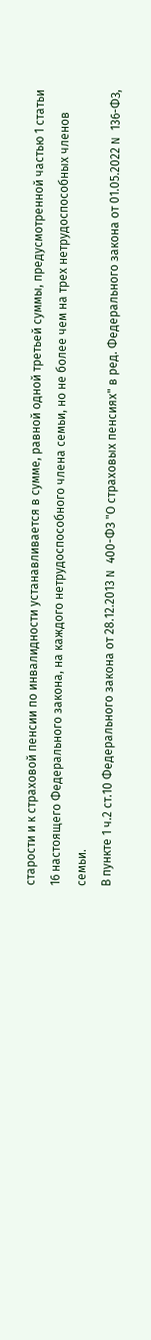старости и к страховой пенсии по инвалидности устанавливается в сумме, равной одной третьей суммы, предусмотренной частью 1 статьи 16 настоящего Федерального закона, на каждого нетрудоспособного члена семьи, но не более чем на трех нетрудоспособных членов семьи.
В пункте 1 ч.2 ст.10 Федерального закона от 28.12.2013 N 400-ФЗ "О страховых пенсиях" в ред. Федерального закона от 01.05.2022 N 136-ФЗ,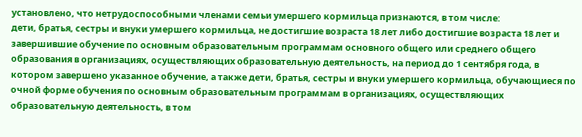установлено, что нетрудоспособными членами семьи умершего кормильца признаются, в том числе:
дети, братья, сестры и внуки умершего кормильца, не достигшие возраста 18 лет либо достигшие возраста 18 лет и завершившие обучение по основным образовательным программам основного общего или среднего общего образования в организациях, осуществляющих образовательную деятельность, на период до 1 сентября года, в котором завершено указанное обучение, а также дети, братья, сестры и внуки умершего кормильца, обучающиеся по очной форме обучения по основным образовательным программам в организациях, осуществляющих образовательную деятельность, в том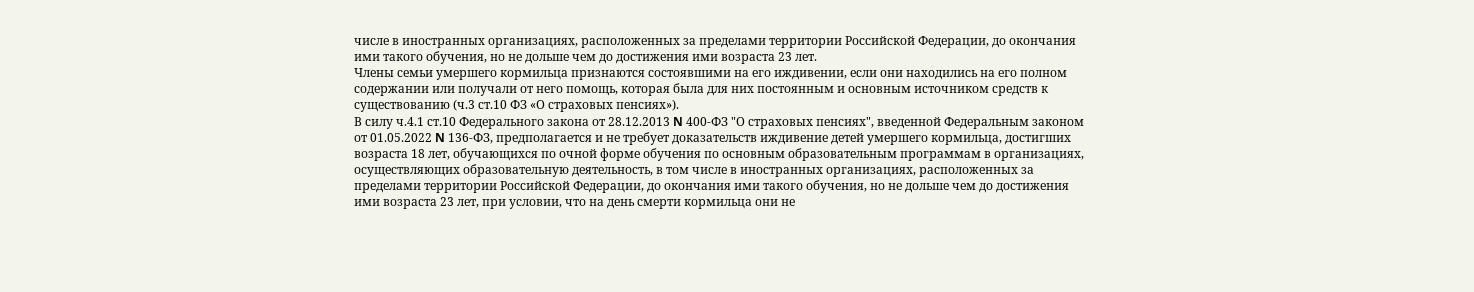числе в иностранных организациях, расположенных за пределами территории Российской Федерации, до окончания ими такого обучения, но не дольше чем до достижения ими возраста 23 лет.
Члены семьи умершего кормильца признаются состоявшими на его иждивении, если они находились на его полном содержании или получали от него помощь, которая была для них постоянным и основным источником средств к существованию (ч.3 ст.10 ФЗ «О страховых пенсиях»).
В силу ч.4.1 ст.10 Федерального закона от 28.12.2013 N 400-ФЗ "О страховых пенсиях", введенной Федеральным законом от 01.05.2022 N 136-ФЗ, предполагается и не требует доказательств иждивение детей умершего кормильца, достигших возраста 18 лет, обучающихся по очной форме обучения по основным образовательным программам в организациях, осуществляющих образовательную деятельность, в том числе в иностранных организациях, расположенных за пределами территории Российской Федерации, до окончания ими такого обучения, но не дольше чем до достижения ими возраста 23 лет, при условии, что на день смерти кормильца они не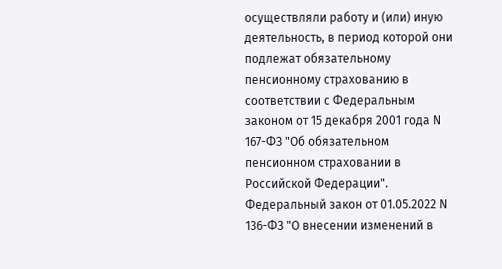осуществляли работу и (или) иную деятельность, в период которой они подлежат обязательному пенсионному страхованию в соответствии с Федеральным законом от 15 декабря 2001 года N 167-ФЗ "Об обязательном пенсионном страховании в Российской Федерации".
Федеральный закон от 01.05.2022 N 136-ФЗ "О внесении изменений в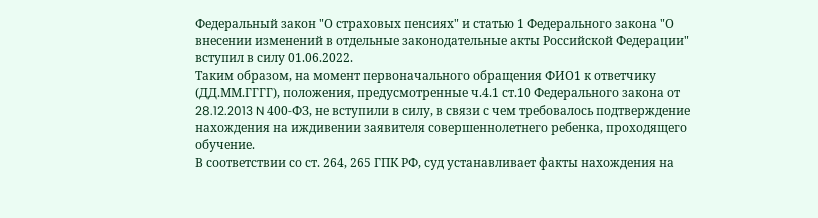Федеральный закон "О страховых пенсиях" и статью 1 Федерального закона "О внесении изменений в отдельные законодательные акты Российской Федерации" вступил в силу 01.06.2022.
Таким образом, на момент первоначального обращения ФИО1 к ответчику (ДД.ММ.ГГГГ), положения, предусмотренные ч.4.1 ст.10 Федерального закона от 28.12.2013 N 400-ФЗ, не вступили в силу, в связи с чем требовалось подтверждение нахождения на иждивении заявителя совершеннолетнего ребенка, проходящего обучение.
В соответствии со ст. 264, 265 ГПК РФ, суд устанавливает факты нахождения на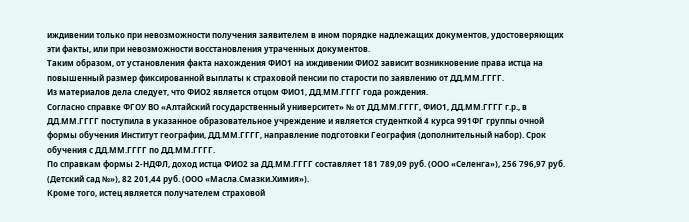иждивении только при невозможности получения заявителем в ином порядке надлежащих документов, удостоверяющих эти факты, или при невозможности восстановления утраченных документов.
Таким образом, от установления факта нахождения ФИО1 на иждивении ФИО2 зависит возникновение права истца на повышенный размер фиксированной выплаты к страховой пенсии по старости по заявлению от ДД.ММ.ГГГГ.
Из материалов дела следует, что ФИО2 является отцом ФИО1, ДД.ММ.ГГГГ года рождения.
Согласно справке ФГОУ ВО «Алтайский государственный университет» № от ДД.ММ.ГГГГ, ФИО1, ДД.ММ.ГГГГ г.р., в ДД.ММ.ГГГГ поступила в указанное образовательное учреждение и является студенткой 4 курса 991ФГ группы очной формы обучения Институт географии, ДД.ММ.ГГГГ, направление подготовки География (дополнительный набор). Срок обучения с ДД.ММ.ГГГГ по ДД.ММ.ГГГГ.
По справкам формы 2-НДФЛ, доход истца ФИО2 за ДД.ММ.ГГГГ составляет 181 789,09 руб. (ООО «Селенга»), 256 796,97 руб. (Детский сад №»), 82 201,44 руб. (ООО «Масла.Смазки.Химия»).
Кроме того, истец является получателем страховой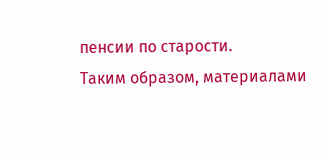пенсии по старости.
Таким образом, материалами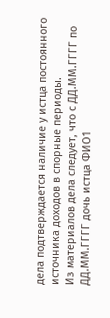дела подтверждается наличие у истца постоянного источника доходов в спорные периоды.
Из материалов дела следует, что с ДД.ММ.ГГГГ по ДД.ММ.ГГГГ дочь истца ФИО1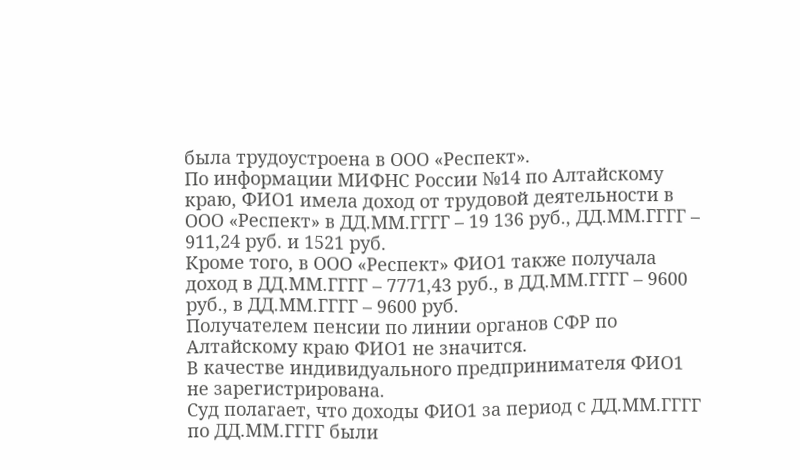была трудоустроена в ООО «Респект».
По информации МИФНС России №14 по Алтайскому краю, ФИО1 имела доход от трудовой деятельности в ООО «Респект» в ДД.ММ.ГГГГ – 19 136 руб., ДД.ММ.ГГГГ – 911,24 руб. и 1521 руб.
Кроме того, в ООО «Респект» ФИО1 также получала доход в ДД.ММ.ГГГГ – 7771,43 руб., в ДД.ММ.ГГГГ – 9600 руб., в ДД.ММ.ГГГГ – 9600 руб.
Получателем пенсии по линии органов СФР по Алтайскому краю ФИО1 не значится.
В качестве индивидуального предпринимателя ФИО1 не зарегистрирована.
Суд полагает, что доходы ФИО1 за период с ДД.ММ.ГГГГ по ДД.ММ.ГГГГ были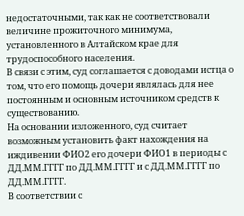недостаточными, так как не соответствовали величине прожиточного минимума, установленного в Алтайском крае для трудоспособного населения.
В связи с этим, суд соглашается с доводами истца о том, что его помощь дочери являлась для нее постоянным и основным источником средств к существованию.
На основании изложенного, суд считает возможным установить факт нахождения на иждивении ФИО2 его дочери ФИО1 в периоды с ДД.ММ.ГГГГ по ДД.ММ.ГГГГ и с ДД.ММ.ГГГГ по ДД.ММ.ГГГГ.
В соответствии с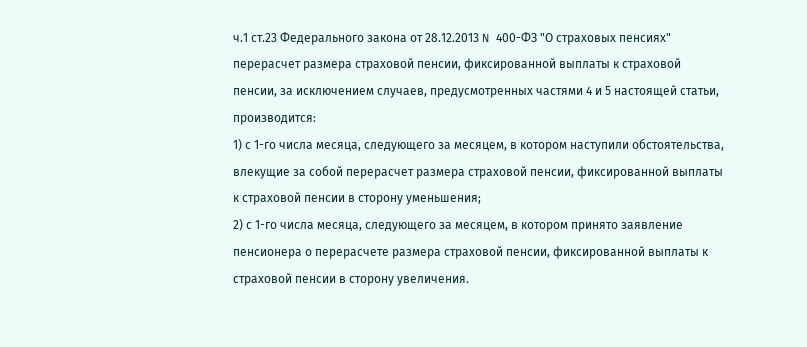ч.1 ст.23 Федерального закона от 28.12.2013 N 400-ФЗ "О страховых пенсиях" перерасчет размера страховой пенсии, фиксированной выплаты к страховой пенсии, за исключением случаев, предусмотренных частями 4 и 5 настоящей статьи, производится:
1) с 1-го числа месяца, следующего за месяцем, в котором наступили обстоятельства, влекущие за собой перерасчет размера страховой пенсии, фиксированной выплаты к страховой пенсии в сторону уменьшения;
2) с 1-го числа месяца, следующего за месяцем, в котором принято заявление пенсионера о перерасчете размера страховой пенсии, фиксированной выплаты к страховой пенсии в сторону увеличения.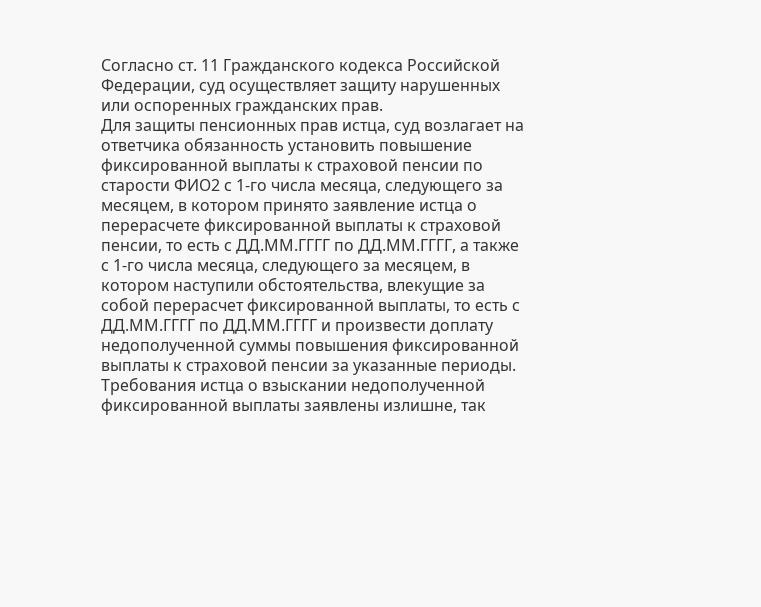Согласно ст. 11 Гражданского кодекса Российской Федерации, суд осуществляет защиту нарушенных или оспоренных гражданских прав.
Для защиты пенсионных прав истца, суд возлагает на ответчика обязанность установить повышение фиксированной выплаты к страховой пенсии по старости ФИО2 с 1-го числа месяца, следующего за месяцем, в котором принято заявление истца о перерасчете фиксированной выплаты к страховой пенсии, то есть с ДД.ММ.ГГГГ по ДД.ММ.ГГГГ, а также с 1-го числа месяца, следующего за месяцем, в котором наступили обстоятельства, влекущие за собой перерасчет фиксированной выплаты, то есть с ДД.ММ.ГГГГ по ДД.ММ.ГГГГ и произвести доплату недополученной суммы повышения фиксированной выплаты к страховой пенсии за указанные периоды.
Требования истца о взыскании недополученной фиксированной выплаты заявлены излишне, так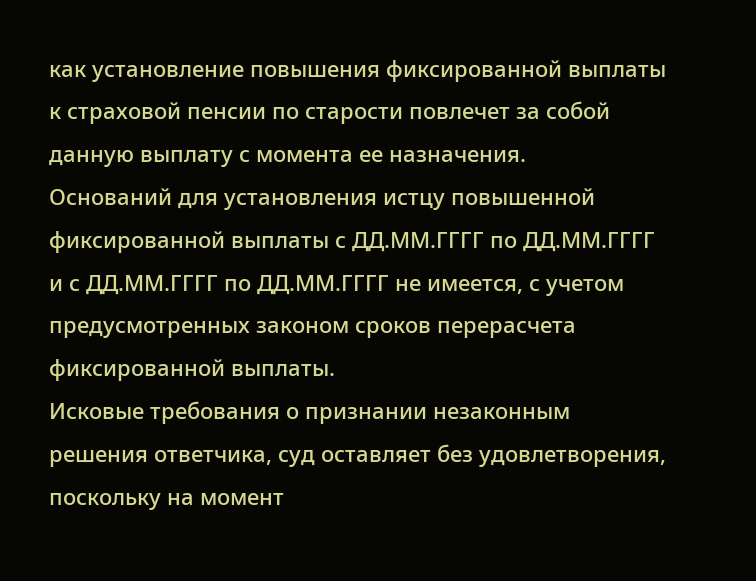как установление повышения фиксированной выплаты к страховой пенсии по старости повлечет за собой данную выплату с момента ее назначения.
Оснований для установления истцу повышенной фиксированной выплаты с ДД.ММ.ГГГГ по ДД.ММ.ГГГГ и с ДД.ММ.ГГГГ по ДД.ММ.ГГГГ не имеется, с учетом предусмотренных законом сроков перерасчета фиксированной выплаты.
Исковые требования о признании незаконным решения ответчика, суд оставляет без удовлетворения, поскольку на момент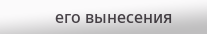его вынесения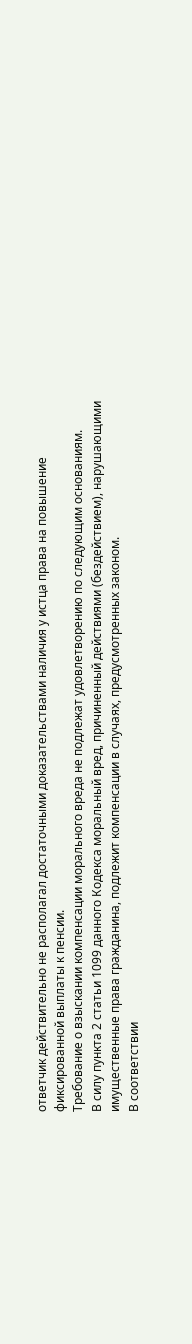ответчик действительно не располагал достаточными доказательствами наличия у истца права на повышение фиксированной выплаты к пенсии.
Требование о взыскании компенсации морального вреда не подлежат удовлетворению по следующим основаниям.
В силу пункта 2 статьи 1099 данного Кодекса моральный вред, причиненный действиями (бездействием), нарушающими имущественные права гражданина, подлежит компенсации в случаях, предусмотренных законом.
В соответствии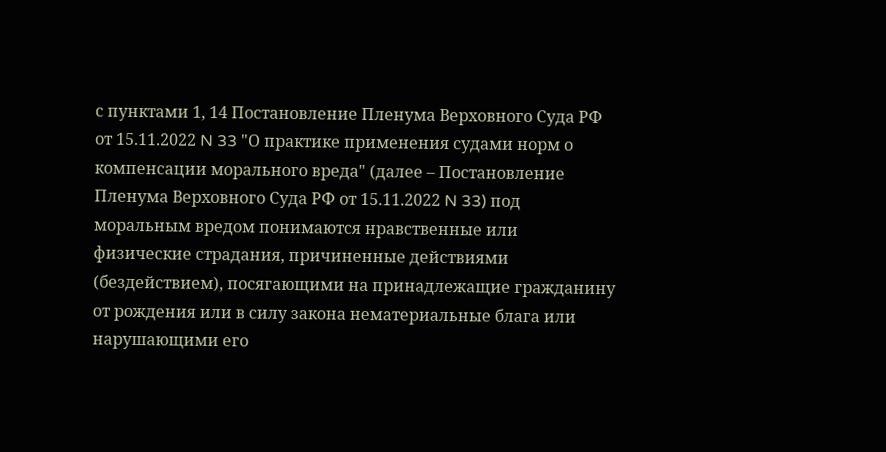с пунктами 1, 14 Постановление Пленума Верховного Суда РФ от 15.11.2022 N 33 "О практике применения судами норм о компенсации морального вреда" (далее – Постановление Пленума Верховного Суда РФ от 15.11.2022 N 33) под моральным вредом понимаются нравственные или физические страдания, причиненные действиями (бездействием), посягающими на принадлежащие гражданину от рождения или в силу закона нематериальные блага или нарушающими его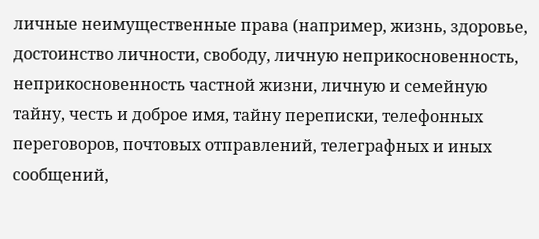личные неимущественные права (например, жизнь, здоровье, достоинство личности, свободу, личную неприкосновенность, неприкосновенность частной жизни, личную и семейную тайну, честь и доброе имя, тайну переписки, телефонных переговоров, почтовых отправлений, телеграфных и иных сообщений,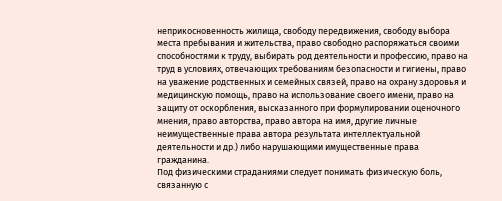неприкосновенность жилища, свободу передвижения, свободу выбора места пребывания и жительства, право свободно распоряжаться своими способностями к труду, выбирать род деятельности и профессию, право на труд в условиях, отвечающих требованиям безопасности и гигиены, право на уважение родственных и семейных связей, право на охрану здоровья и медицинскую помощь, право на использование своего имени, право на защиту от оскорбления, высказанного при формулировании оценочного мнения, право авторства, право автора на имя, другие личные неимущественные права автора результата интеллектуальной деятельности и др.) либо нарушающими имущественные права гражданина.
Под физическими страданиями следует понимать физическую боль, связанную с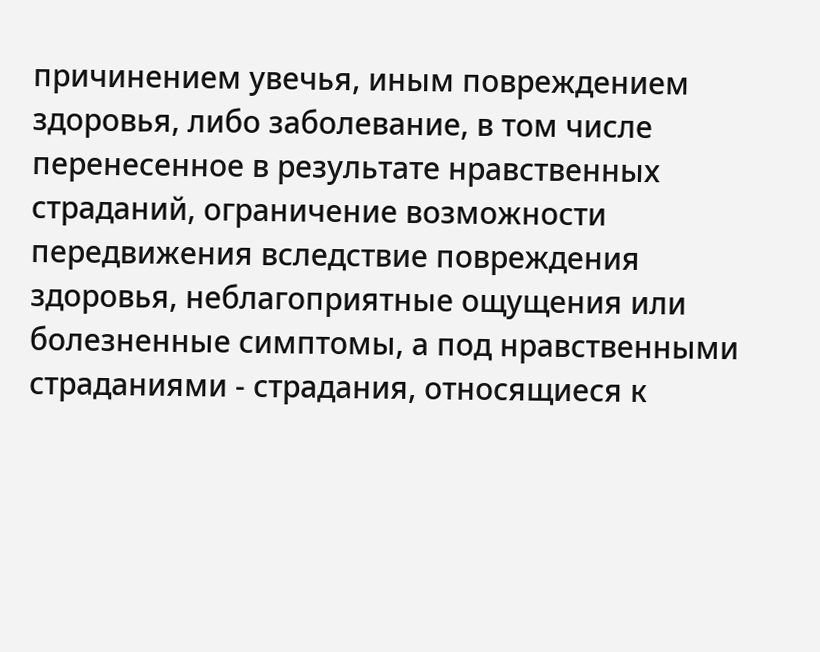причинением увечья, иным повреждением здоровья, либо заболевание, в том числе перенесенное в результате нравственных страданий, ограничение возможности передвижения вследствие повреждения здоровья, неблагоприятные ощущения или болезненные симптомы, а под нравственными страданиями - страдания, относящиеся к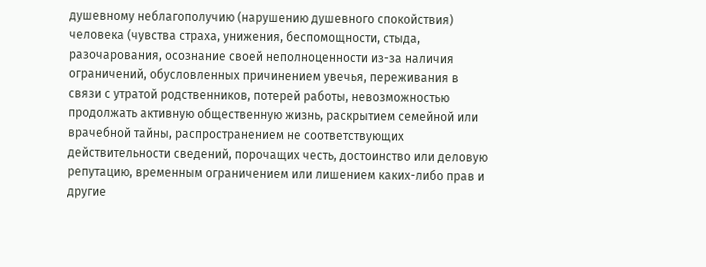душевному неблагополучию (нарушению душевного спокойствия) человека (чувства страха, унижения, беспомощности, стыда, разочарования, осознание своей неполноценности из-за наличия ограничений, обусловленных причинением увечья, переживания в связи с утратой родственников, потерей работы, невозможностью продолжать активную общественную жизнь, раскрытием семейной или врачебной тайны, распространением не соответствующих действительности сведений, порочащих честь, достоинство или деловую репутацию, временным ограничением или лишением каких-либо прав и другие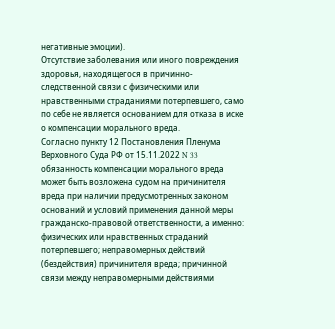негативные эмоции).
Отсутствие заболевания или иного повреждения здоровья, находящегося в причинно-следственной связи с физическими или нравственными страданиями потерпевшего, само по себе не является основанием для отказа в иске о компенсации морального вреда.
Согласно пункту 12 Постановления Пленума Верховного Суда РФ от 15.11.2022 N 33 обязанность компенсации морального вреда может быть возложена судом на причинителя вреда при наличии предусмотренных законом оснований и условий применения данной меры гражданско-правовой ответственности, а именно: физических или нравственных страданий потерпевшего; неправомерных действий (бездействия) причинителя вреда; причинной связи между неправомерными действиями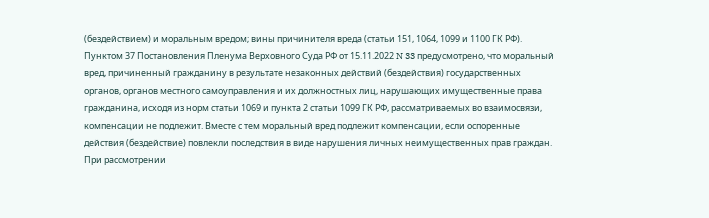(бездействием) и моральным вредом; вины причинителя вреда (статьи 151, 1064, 1099 и 1100 ГК РФ).
Пунктом 37 Постановления Пленума Верховного Суда РФ от 15.11.2022 N 33 предусмотрено, что моральный вред, причиненный гражданину в результате незаконных действий (бездействия) государственных органов, органов местного самоуправления и их должностных лиц, нарушающих имущественные права гражданина, исходя из норм статьи 1069 и пункта 2 статьи 1099 ГК РФ, рассматриваемых во взаимосвязи, компенсации не подлежит. Вместе с тем моральный вред подлежит компенсации, если оспоренные действия (бездействие) повлекли последствия в виде нарушения личных неимущественных прав граждан.
При рассмотрении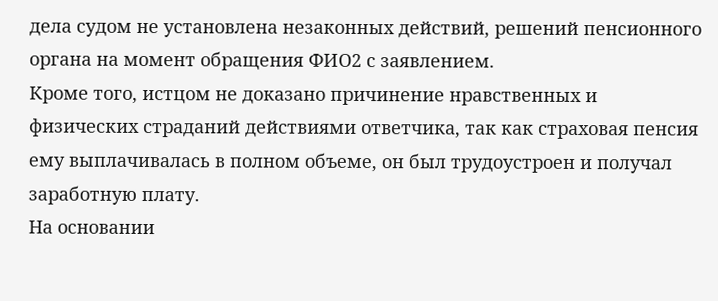дела судом не установлена незаконных действий, решений пенсионного органа на момент обращения ФИО2 с заявлением.
Кроме того, истцом не доказано причинение нравственных и физических страданий действиями ответчика, так как страховая пенсия ему выплачивалась в полном объеме, он был трудоустроен и получал заработную плату.
На основании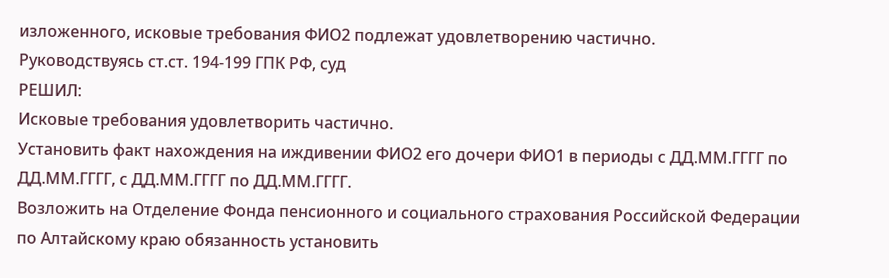изложенного, исковые требования ФИО2 подлежат удовлетворению частично.
Руководствуясь ст.ст. 194-199 ГПК РФ, суд
РЕШИЛ:
Исковые требования удовлетворить частично.
Установить факт нахождения на иждивении ФИО2 его дочери ФИО1 в периоды с ДД.ММ.ГГГГ по ДД.ММ.ГГГГ, с ДД.ММ.ГГГГ по ДД.ММ.ГГГГ.
Возложить на Отделение Фонда пенсионного и социального страхования Российской Федерации по Алтайскому краю обязанность установить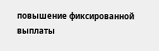повышение фиксированной выплаты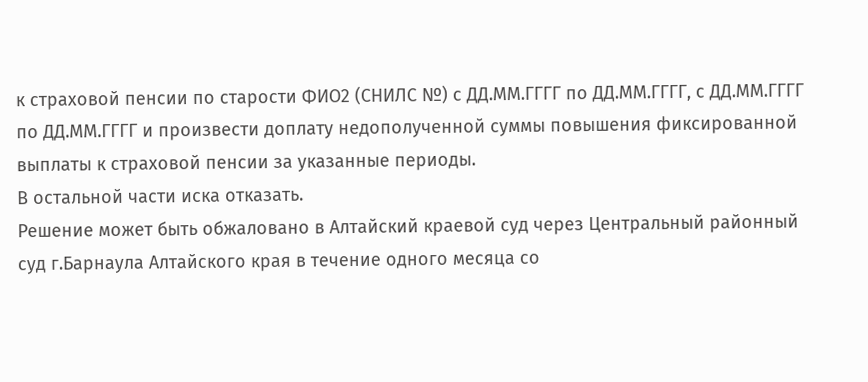к страховой пенсии по старости ФИО2 (СНИЛС №) с ДД.ММ.ГГГГ по ДД.ММ.ГГГГ, с ДД.ММ.ГГГГ по ДД.ММ.ГГГГ и произвести доплату недополученной суммы повышения фиксированной выплаты к страховой пенсии за указанные периоды.
В остальной части иска отказать.
Решение может быть обжаловано в Алтайский краевой суд через Центральный районный суд г.Барнаула Алтайского края в течение одного месяца со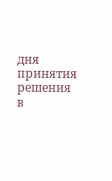дня принятия решения в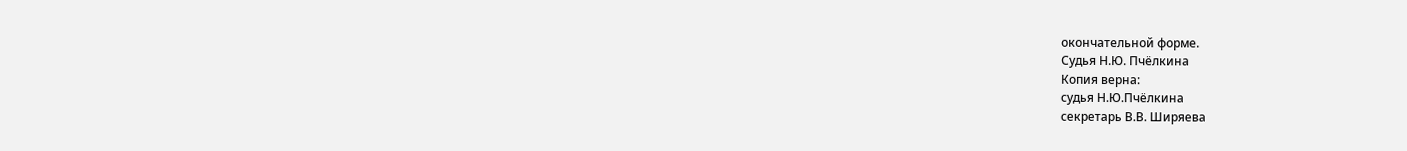окончательной форме.
Судья Н.Ю. Пчёлкина
Копия верна:
судья Н.Ю.Пчёлкина
секретарь В.В. Ширяева